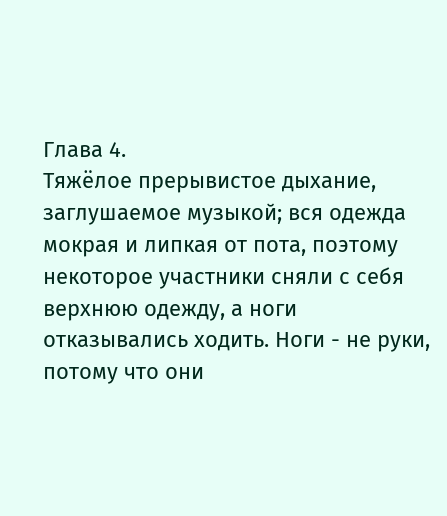Глава 4.
Тяжёлое прерывистое дыхание, заглушаемое музыкой; вся одежда мокрая и липкая от пота, поэтому некоторое участники сняли с себя верхнюю одежду, а ноги отказывались ходить. Ноги - не руки, потому что они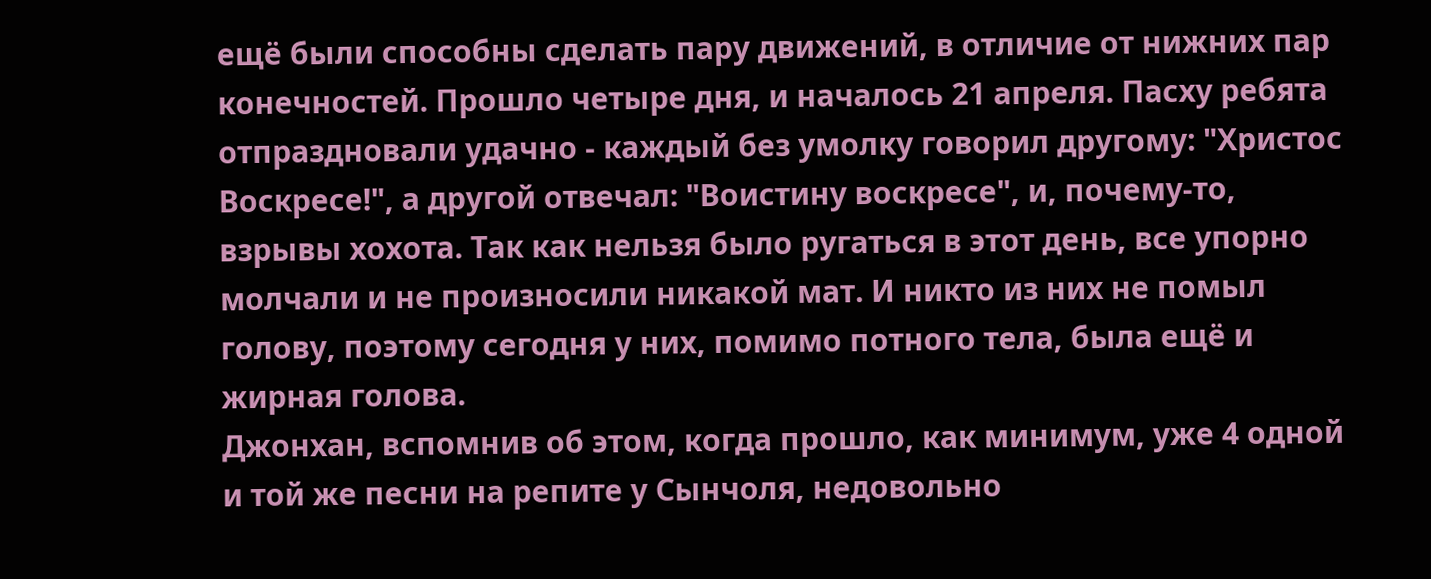ещё были способны сделать пару движений, в отличие от нижних пар конечностей. Прошло четыре дня, и началось 21 апреля. Пасху ребята отпраздновали удачно - каждый без умолку говорил другому: "Христос Воскресе!", а другой отвечал: "Воистину воскресе", и, почему-то, взрывы хохота. Так как нельзя было ругаться в этот день, все упорно молчали и не произносили никакой мат. И никто из них не помыл голову, поэтому сегодня у них, помимо потного тела, была ещё и жирная голова.
Джонхан, вспомнив об этом, когда прошло, как минимум, уже 4 одной и той же песни на репите у Сынчоля, недовольно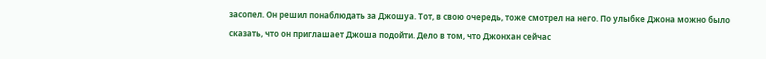засопел. Он решил понаблюдать за Джошуа. Тот, в свою очередь, тоже смотрел на него. По улыбке Джона можно было сказать, что он приглашает Джоша подойти. Дело в том, что Джонхан сейчас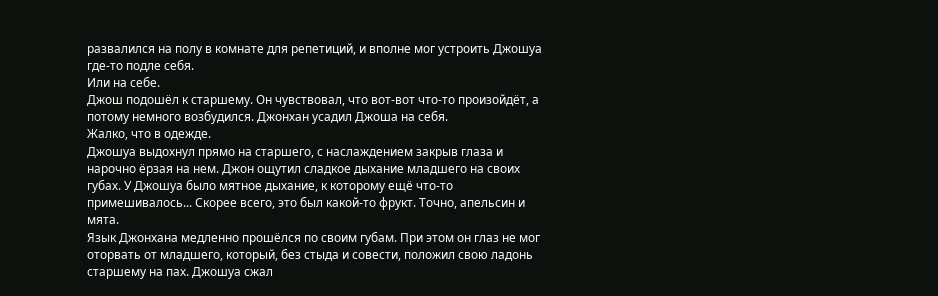развалился на полу в комнате для репетиций, и вполне мог устроить Джошуа где-то подле себя.
Или на себе.
Джош подошёл к старшему. Он чувствовал, что вот-вот что-то произойдёт, а потому немного возбудился. Джонхан усадил Джоша на себя.
Жалко, что в одежде.
Джошуа выдохнул прямо на старшего, с наслаждением закрыв глаза и нарочно ёрзая на нем. Джон ощутил сладкое дыхание младшего на своих губах. У Джошуа было мятное дыхание, к которому ещё что-то примешивалось... Скорее всего, это был какой-то фрукт. Точно, апельсин и мята.
Язык Джонхана медленно прошёлся по своим губам. При этом он глаз не мог оторвать от младшего, который, без стыда и совести, положил свою ладонь старшему на пах. Джошуа сжал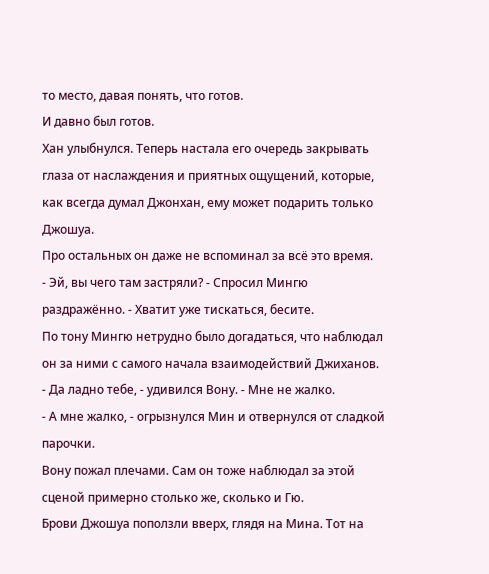то место, давая понять, что готов.
И давно был готов.
Хан улыбнулся. Теперь настала его очередь закрывать глаза от наслаждения и приятных ощущений, которые, как всегда думал Джонхан, ему может подарить только Джошуа.
Про остальных он даже не вспоминал за всё это время.
- Эй, вы чего там застряли? - Спросил Мингю раздражённо. - Хватит уже тискаться, бесите.
По тону Мингю нетрудно было догадаться, что наблюдал он за ними с самого начала взаимодействий Джиханов.
- Да ладно тебе, - удивился Вону. - Мне не жалко.
- А мне жалко, - огрызнулся Мин и отвернулся от сладкой парочки.
Вону пожал плечами. Сам он тоже наблюдал за этой сценой примерно столько же, сколько и Гю.
Брови Джошуа поползли вверх, глядя на Мина. Тот на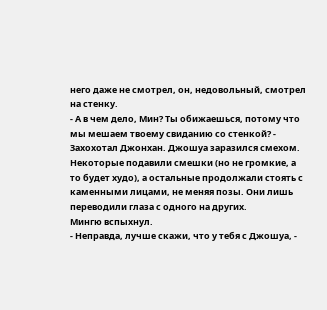него даже не смотрел, он, недовольный, смотрел на стенку.
- А в чем дело, Мин? Ты обижаешься, потому что мы мешаем твоему свиданию со стенкой? - Захохотал Джонхан. Джошуа заразился смехом. Некоторые подавили смешки (но не громкие, а то будет худо), а остальные продолжали стоять с каменными лицами, не меняя позы. Они лишь переводили глаза с одного на других.
Мингю вспыхнул.
- Неправда, лучше скажи, что у тебя с Джошуа, -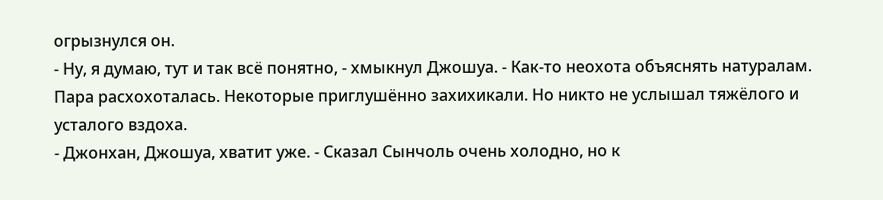огрызнулся он.
- Ну, я думаю, тут и так всё понятно, - хмыкнул Джошуа. - Как-то неохота объяснять натуралам.
Пара расхохоталась. Некоторые приглушённо захихикали. Но никто не услышал тяжёлого и усталого вздоха.
- Джонхан, Джошуа, хватит уже. - Сказал Сынчоль очень холодно, но к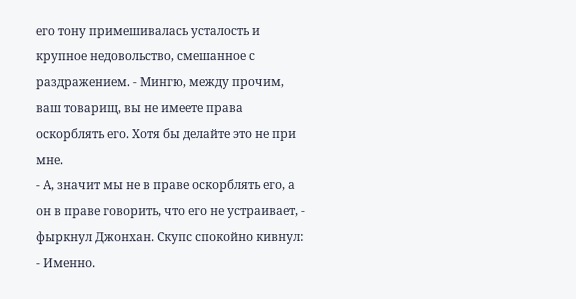его тону примешивалась усталость и крупное недовольство, смешанное с раздражением. - Мингю, между прочим, ваш товарищ, вы не имеете права оскорблять его. Хотя бы делайте это не при мне.
- А, значит мы не в праве оскорблять его, а он в праве говорить, что его не устраивает, - фыркнул Джонхан. Скупс спокойно кивнул:
- Именно.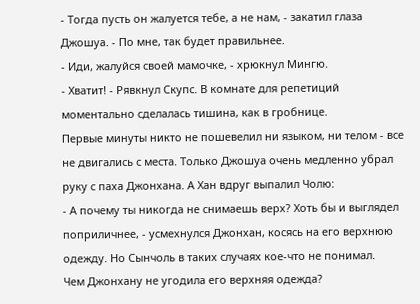- Тогда пусть он жалуется тебе, а не нам, - закатил глаза Джошуа. - По мне, так будет правильнее.
- Иди, жалуйся своей мамочке, - хрюкнул Мингю.
- Хватит! - Рявкнул Скупс. В комнате для репетиций моментально сделалась тишина, как в гробнице.
Первые минуты никто не пошевелил ни языком, ни телом - все не двигались с места. Только Джошуа очень медленно убрал руку с паха Джонхана. А Хан вдруг выпалил Чолю:
- А почему ты никогда не снимаешь верх? Хоть бы и выглядел поприличнее, - усмехнулся Джонхан, косясь на его верхнюю одежду. Но Сынчоль в таких случаях кое-что не понимал.
Чем Джонхану не угодила его верхняя одежда?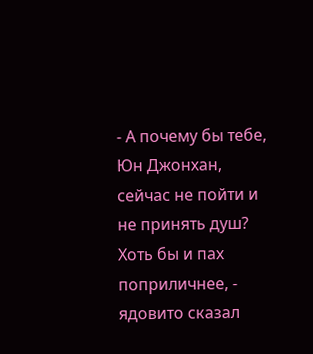- А почему бы тебе, Юн Джонхан, сейчас не пойти и не принять душ? Хоть бы и пах поприличнее, - ядовито сказал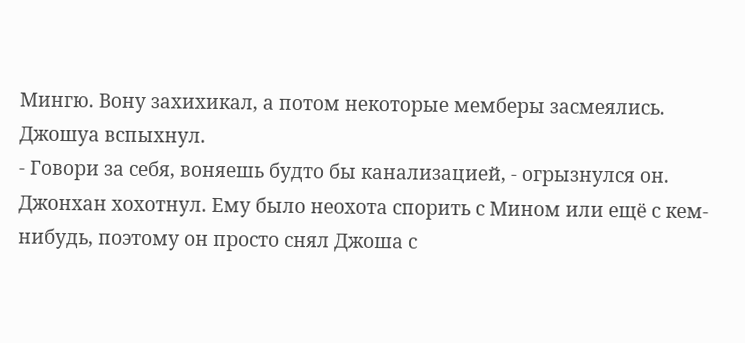Мингю. Вону захихикал, а потом некоторые мемберы засмеялись. Джошуа вспыхнул.
- Говори за себя, воняешь будто бы канализацией, - огрызнулся он.
Джонхан хохотнул. Ему было неохота спорить с Мином или ещё с кем-нибудь, поэтому он просто снял Джоша с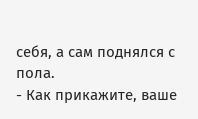себя, а сам поднялся с пола.
- Как прикажите, ваше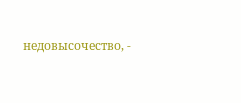недовысочество, -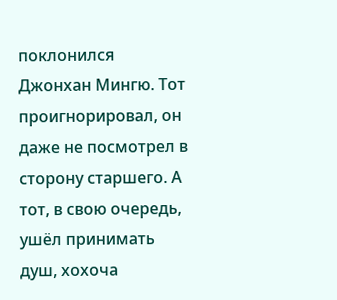поклонился Джонхан Мингю. Тот проигнорировал, он даже не посмотрел в сторону старшего. А тот, в свою очередь, ушёл принимать душ, хохоча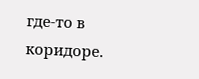где-то в коридоре.